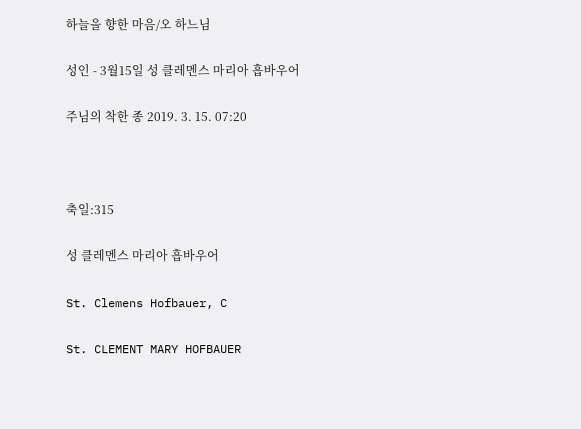하늘을 향한 마음/오 하느님

성인 - 3월15일 성 클레멘스 마리아 흡바우어

주님의 착한 종 2019. 3. 15. 07:20



축일:315

성 클레멘스 마리아 흡바우어

St. Clemens Hofbauer, C

St. CLEMENT MARY HOFBAUER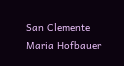San Clemente Maria Hofbauer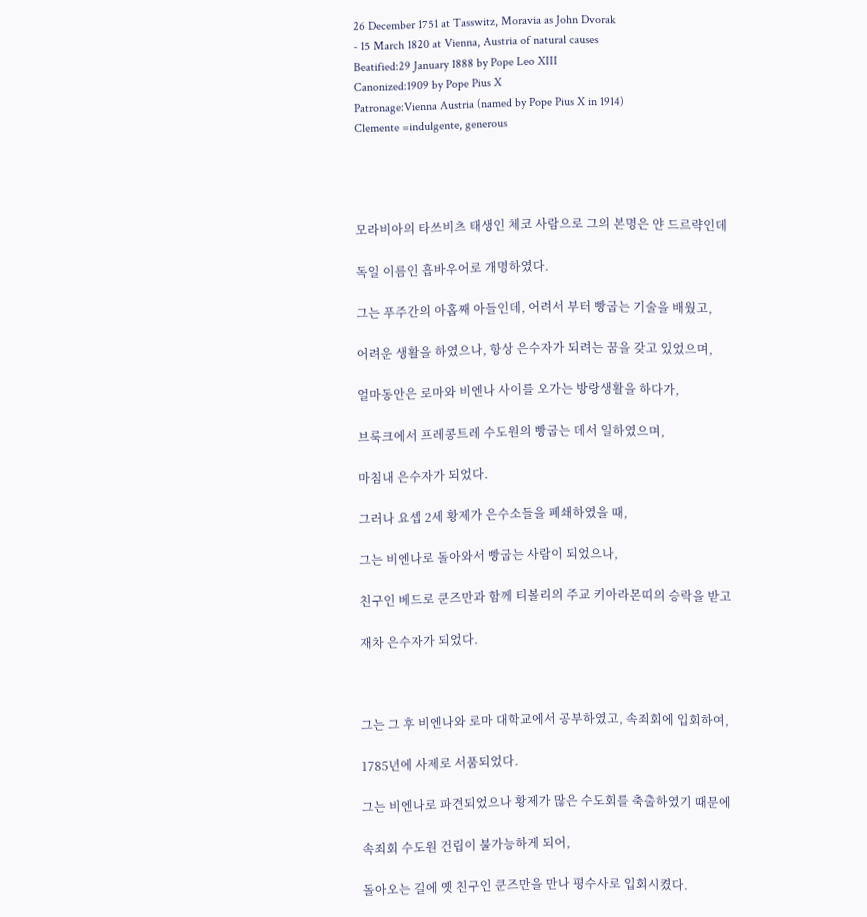26 December 1751 at Tasswitz, Moravia as John Dvorak
- 15 March 1820 at Vienna, Austria of natural causes
Beatified:29 January 1888 by Pope Leo XIII
Canonized:1909 by Pope Pius X
Patronage:Vienna Austria (named by Pope Pius X in 1914)
Clemente =indulgente, generous




모라비아의 타쓰비츠 태생인 체코 사람으로 그의 본명은 얀 드르략인데

독일 이름인 흡바우어로 개명하였다.

그는 푸주간의 아홉째 아들인데, 어려서 부터 빵굽는 기술을 배웠고,

어려운 생활을 하였으나, 항상 은수자가 되려는 꿈을 갖고 있었으며,

얼마동안은 로마와 비엔나 사이를 오가는 방랑생활을 하다가,

브룩크에서 프레콩트레 수도원의 빵굽는 데서 일하였으며,

마침내 은수자가 되었다.

그러나 요셉 2세 황제가 은수소들을 폐쇄하였을 때,

그는 비엔나로 돌아와서 빵굽는 사람이 되었으나,

친구인 베드로 쿤즈만과 함께 티볼리의 주교 키아라몬띠의 승락을 받고

재차 은수자가 되었다.



그는 그 후 비엔나와 로마 대학교에서 공부하였고, 속죄회에 입회하여,

1785년에 사제로 서품되었다.

그는 비엔나로 파견되었으나 황제가 많은 수도회를 축출하였기 때문에

속죄회 수도원 건립이 불가능하게 되어,

돌아오는 길에 옛 친구인 쿤즈만을 만나 평수사로 입회시켰다.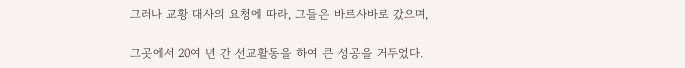그러나 교황 대사의 요청에 따라, 그들은 바르사바로 갔으며,

그곳에서 20여 년 간 선교활동을 하여 큰 성공을 거두었다.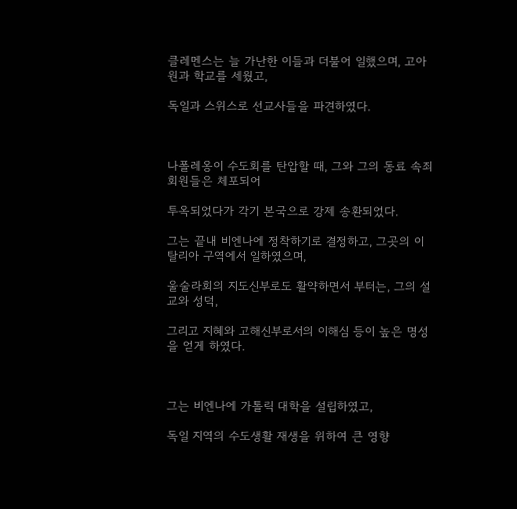클레멘스는 늘 가난한 이들과 더불어 일했으며, 고아원과 학교를 세웠고,

독일과 스위스로 선교사들을 파견하였다.



나폴레옹이 수도회를 탄압할 때, 그와 그의 동료 속죄회원들은 체포되어

투옥되었다가 각기 본국으로 강제 송환되었다.

그는 끝내 비엔나에 정착하기로 결정하고, 그곳의 이탈리아 구역에서 일하였으며,

울술라회의 지도신부로도 활약하면서 부터는, 그의 설교와 성덕,

그리고 지혜와 고해신부로서의 이해심 등이 높은 명성을 얻게 하였다.



그는 비엔나에 가톨릭 대학을 설립하였고,

독일 지역의 수도생활 재생을 위하여 큰 영향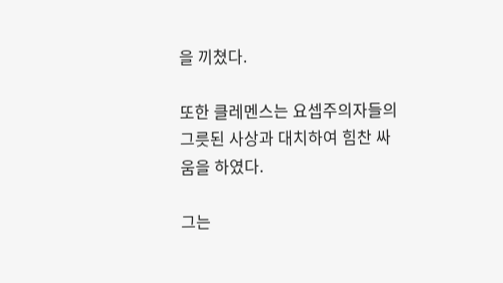을 끼쳤다.

또한 클레멘스는 요셉주의자들의 그릇된 사상과 대치하여 힘찬 싸움을 하였다.

그는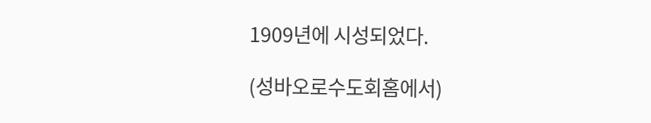1909년에 시성되었다.

(성바오로수도회홈에서)